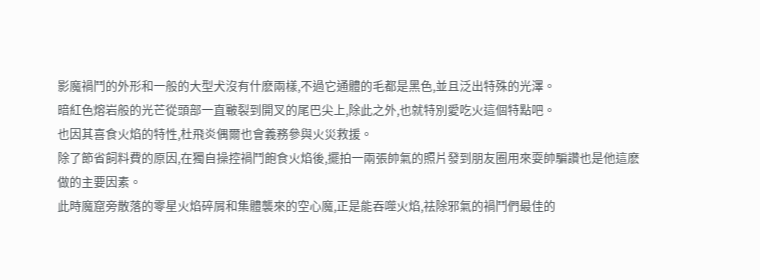影魔禍鬥的外形和一般的大型犬沒有什麽兩樣,不過它通體的毛都是黑色,並且泛出特殊的光澤。
暗紅色熔岩般的光芒從頭部一直皸裂到開叉的尾巴尖上,除此之外,也就特別愛吃火這個特點吧。
也因其喜食火焰的特性,杜飛炎偶爾也會義務參與火災救援。
除了節省飼料費的原因,在獨自操控禍鬥飽食火焰後,擺拍一兩張帥氣的照片發到朋友圈用來耍帥騙讚也是他這麽做的主要因素。
此時魔窟旁散落的零星火焰碎屑和集體襲來的空心魔,正是能吞噬火焰,祛除邪氣的禍鬥們最佳的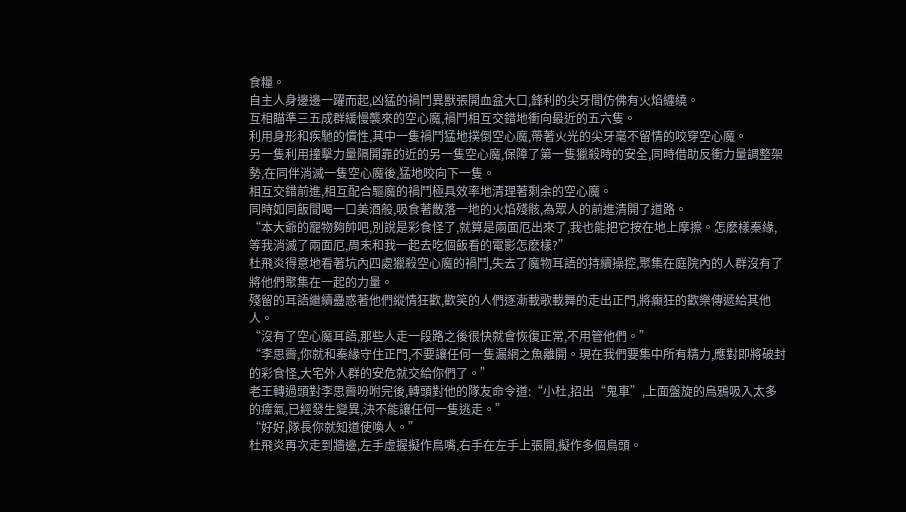食糧。
自主人身邊邊一躍而起,凶猛的禍鬥異獸張開血盆大口,鋒利的尖牙間仿佛有火焰纏繞。
互相瞄準三五成群緩慢襲來的空心魔,禍鬥相互交錯地衝向最近的五六隻。
利用身形和疾馳的慣性,其中一隻禍鬥猛地撲倒空心魔,帶著火光的尖牙毫不留情的咬穿空心魔。
另一隻利用撞擊力量隔開靠的近的另一隻空心魔,保障了第一隻獵殺時的安全,同時借助反衝力量調整架勢,在同伴消滅一隻空心魔後,猛地咬向下一隻。
相互交錯前進,相互配合驅魔的禍鬥極具效率地清理著剩余的空心魔。
同時如同飯間喝一口美酒般,吸食著散落一地的火焰殘骸,為眾人的前進清開了道路。
“本大爺的寵物夠帥吧,別說是彩食怪了,就算是兩面厄出來了,我也能把它按在地上摩擦。怎麽樣秦緣,等我消滅了兩面厄,周末和我一起去吃個飯看的電影怎麽樣?”
杜飛炎得意地看著坑內四處獵殺空心魔的禍鬥,失去了魔物耳語的持續操控,聚集在庭院內的人群沒有了將他們聚集在一起的力量。
殘留的耳語繼續蠱惑著他們縱情狂歡,歡笑的人們逐漸載歌載舞的走出正門,將癲狂的歡樂傳遞給其他人。
“沒有了空心魔耳語,那些人走一段路之後很快就會恢復正常,不用管他們。”
“李思霽,你就和秦緣守住正門,不要讓任何一隻漏網之魚離開。現在我們要集中所有精力,應對即將破封的彩食怪,大宅外人群的安危就交給你們了。”
老王轉過頭對李思霽吩咐完後,轉頭對他的隊友命令道:“小杜,招出“鬼車”,上面盤旋的烏鴉吸入太多的瘴氣,已經發生變異,決不能讓任何一隻逃走。”
“好好,隊長你就知道使喚人。”
杜飛炎再次走到牆邊,左手虛握擬作鳥嘴,右手在左手上張開,擬作多個鳥頭。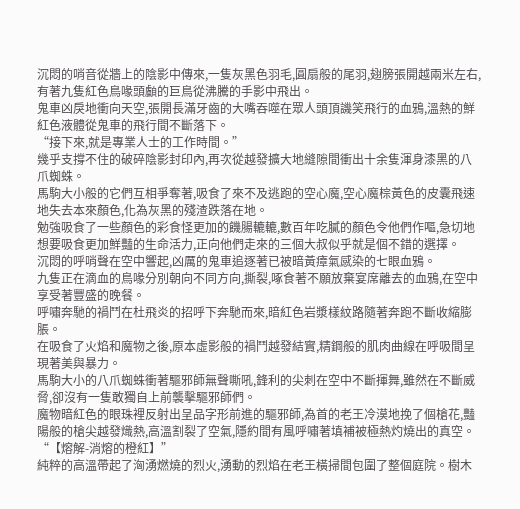沉悶的哨音從牆上的陰影中傳來,一隻灰黑色羽毛,圓扇般的尾羽,翅膀張開越兩米左右,有著九隻紅色鳥喙頭顱的巨鳥從沸騰的手影中飛出。
鬼車凶戾地衝向天空,張開長滿牙齒的大嘴吞噬在眾人頭頂譏笑飛行的血鴉,溫熱的鮮紅色液體從鬼車的飛行間不斷落下。
“接下來,就是專業人士的工作時間。”
幾乎支撐不住的破碎陰影封印內,再次從越發擴大地縫隙間衝出十余隻渾身漆黑的八爪蜘蛛。
馬駒大小般的它們互相爭奪著,吸食了來不及逃跑的空心魔,空心魔棕黃色的皮囊飛速地失去本來顏色,化為灰黑的殘渣跌落在地。
勉強吸食了一些顏色的彩食怪更加的饑腸轆轆,數百年吃膩的顏色令他們作嘔,急切地想要吸食更加鮮豔的生命活力,正向他們走來的三個大叔似乎就是個不錯的選擇。
沉悶的呼哨聲在空中響起,凶厲的鬼車追逐著已被暗黃瘴氣感染的七眼血鴉。
九隻正在滴血的鳥喙分別朝向不同方向,撕裂,啄食著不願放棄宴席離去的血鴉,在空中享受著豐盛的晚餐。
呼嘯奔馳的禍鬥在杜飛炎的招呼下奔馳而來,暗紅色岩漿樣紋路隨著奔跑不斷收縮膨脹。
在吸食了火焰和魔物之後,原本虛影般的禍鬥越發結實,精鋼般的肌肉曲線在呼吸間呈現著美與暴力。
馬駒大小的八爪蜘蛛衝著驅邪師無聲嘶吼,鋒利的尖刺在空中不斷揮舞,雖然在不斷威脅,卻沒有一隻敢獨自上前襲擊驅邪師們。
魔物暗紅色的眼珠裡反射出呈品字形前進的驅邪師,為首的老王冷漠地挽了個槍花,豔陽般的槍尖越發熾熱,高溫割裂了空氣,隱約間有風呼嘯著填補被極熱灼燒出的真空。
“【熔解-消熔的橙紅】”
純粹的高溫帶起了洶湧燃燒的烈火,湧動的烈焰在老王橫掃間包圍了整個庭院。樹木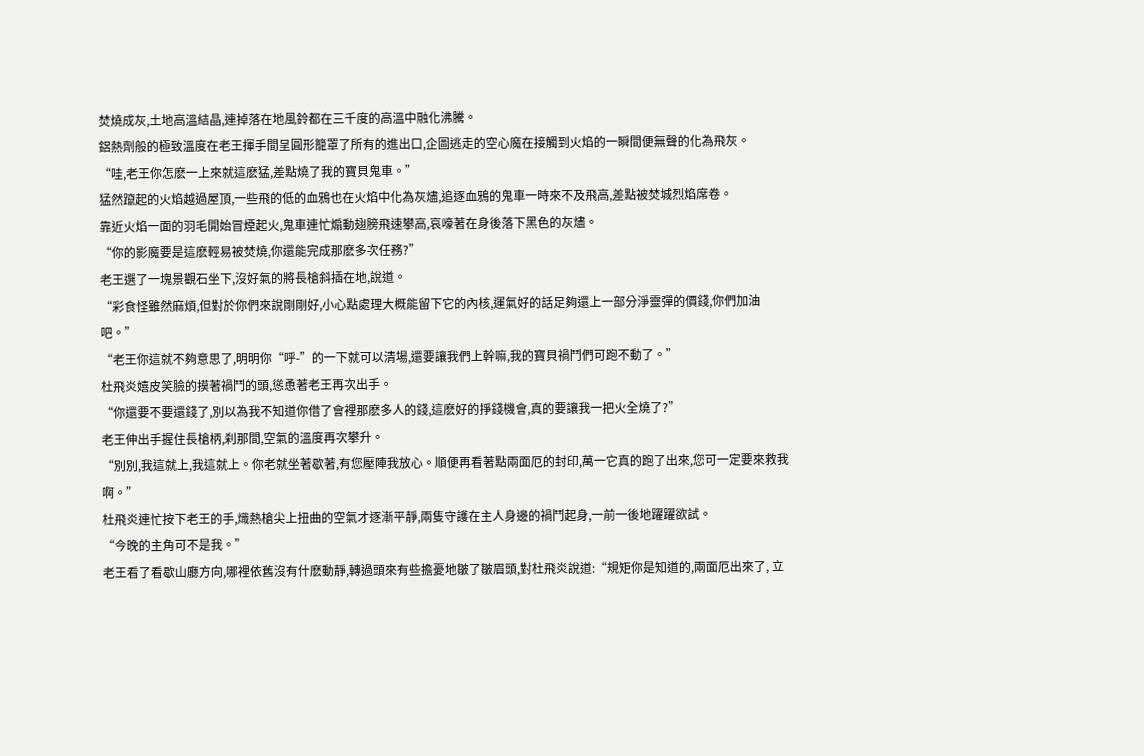焚燒成灰,土地高溫結晶,連掉落在地風鈴都在三千度的高溫中融化沸騰。
鋁熱劑般的極致溫度在老王揮手間呈圓形籠罩了所有的進出口,企圖逃走的空心魔在接觸到火焰的一瞬間便無聲的化為飛灰。
“哇,老王你怎麽一上來就這麽猛,差點燒了我的寶貝鬼車。”
猛然躥起的火焰越過屋頂,一些飛的低的血鴉也在火焰中化為灰燼,追逐血鴉的鬼車一時來不及飛高,差點被焚城烈焰席卷。
靠近火焰一面的羽毛開始冒煙起火,鬼車連忙煽動翅膀飛速攀高,哀嚎著在身後落下黑色的灰燼。
“你的影魔要是這麽輕易被焚燒,你還能完成那麽多次任務?”
老王選了一塊景觀石坐下,沒好氣的將長槍斜插在地,說道。
“彩食怪雖然麻煩,但對於你們來說剛剛好,小心點處理大概能留下它的內核,運氣好的話足夠還上一部分淨靈彈的價錢,你們加油吧。”
“老王你這就不夠意思了,明明你“呼-”的一下就可以清場,還要讓我們上幹嘛,我的寶貝禍鬥們可跑不動了。”
杜飛炎嬉皮笑臉的摸著禍鬥的頭,慫恿著老王再次出手。
“你還要不要還錢了,別以為我不知道你借了會裡那麽多人的錢,這麽好的掙錢機會,真的要讓我一把火全燒了?”
老王伸出手握住長槍柄,刹那間,空氣的溫度再次攀升。
“別別,我這就上,我這就上。你老就坐著歇著,有您壓陣我放心。順便再看著點兩面厄的封印,萬一它真的跑了出來,您可一定要來救我啊。”
杜飛炎連忙按下老王的手,熾熱槍尖上扭曲的空氣才逐漸平靜,兩隻守護在主人身邊的禍鬥起身,一前一後地躍躍欲試。
“今晚的主角可不是我。”
老王看了看歇山廳方向,哪裡依舊沒有什麽動靜,轉過頭來有些擔憂地皺了皺眉頭,對杜飛炎說道:“規矩你是知道的,兩面厄出來了, 立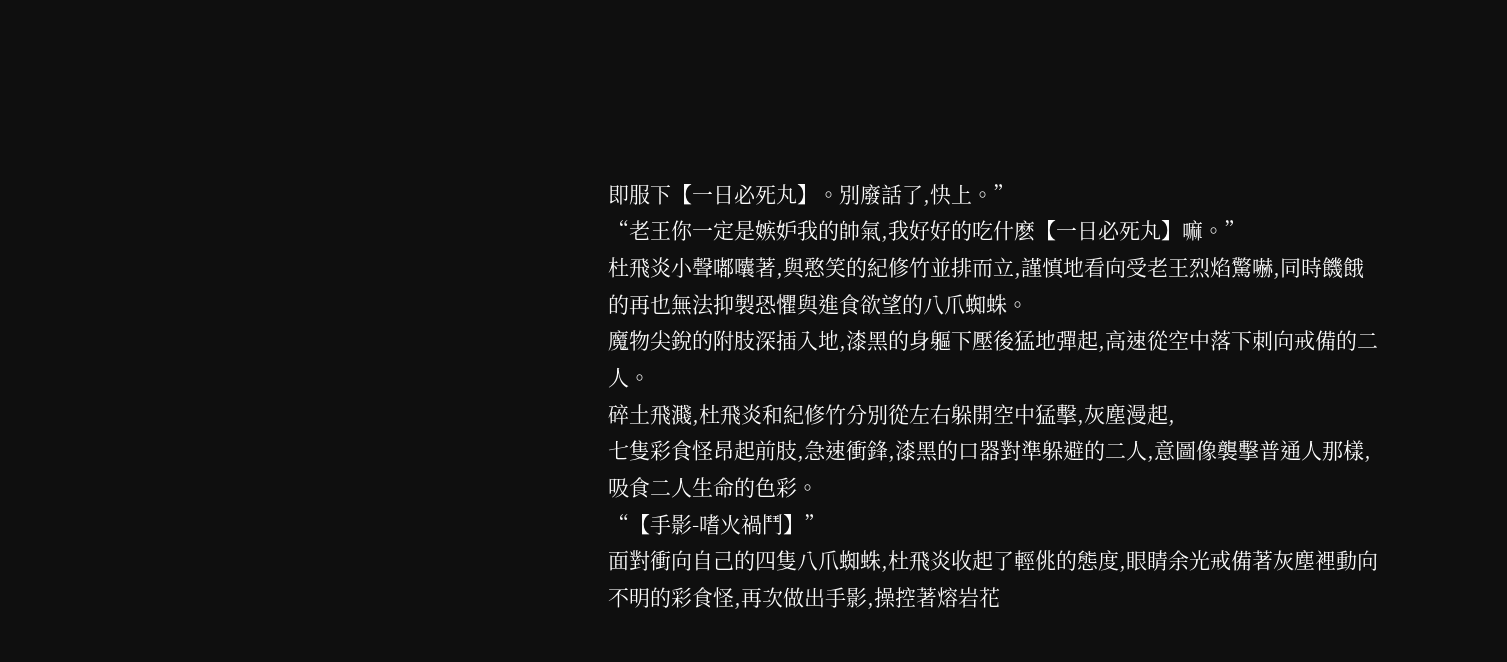即服下【一日必死丸】。別廢話了,快上。”
“老王你一定是嫉妒我的帥氣,我好好的吃什麽【一日必死丸】嘛。”
杜飛炎小聲嘟囔著,與憨笑的紀修竹並排而立,謹慎地看向受老王烈焰驚嚇,同時饑餓的再也無法抑製恐懼與進食欲望的八爪蜘蛛。
魔物尖銳的附肢深插入地,漆黑的身軀下壓後猛地彈起,高速從空中落下刺向戒備的二人。
碎土飛濺,杜飛炎和紀修竹分別從左右躲開空中猛擊,灰塵漫起,
七隻彩食怪昂起前肢,急速衝鋒,漆黑的口器對準躲避的二人,意圖像襲擊普通人那樣,吸食二人生命的色彩。
“【手影-嗜火禍鬥】”
面對衝向自己的四隻八爪蜘蛛,杜飛炎收起了輕佻的態度,眼睛余光戒備著灰塵裡動向不明的彩食怪,再次做出手影,操控著熔岩花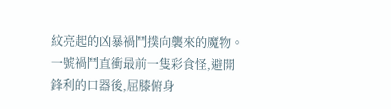紋亮起的凶暴禍鬥撲向襲來的魔物。
一號禍鬥直衝最前一隻彩食怪,避開鋒利的口器後,屈膝俯身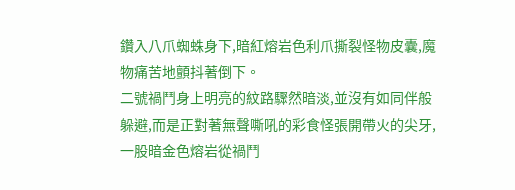鑽入八爪蜘蛛身下,暗紅熔岩色利爪撕裂怪物皮囊,魔物痛苦地顫抖著倒下。
二號禍鬥身上明亮的紋路驟然暗淡,並沒有如同伴般躲避,而是正對著無聲嘶吼的彩食怪張開帶火的尖牙,一股暗金色熔岩從禍鬥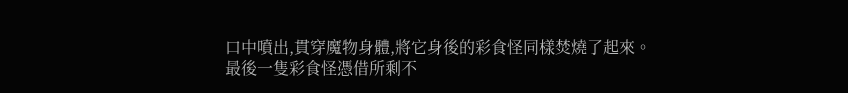口中噴出,貫穿魔物身體,將它身後的彩食怪同樣焚燒了起來。
最後一隻彩食怪憑借所剩不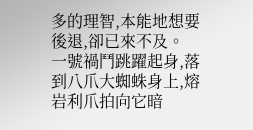多的理智,本能地想要後退,卻已來不及。
一號禍鬥跳躍起身,落到八爪大蜘蛛身上,熔岩利爪拍向它暗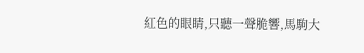紅色的眼睛,只聽一聲脆響,馬駒大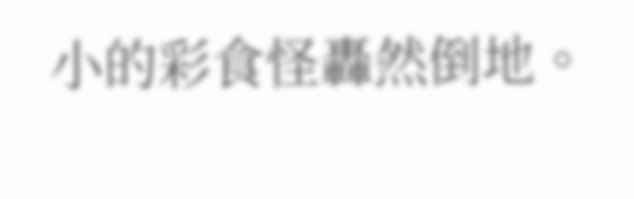小的彩食怪轟然倒地。